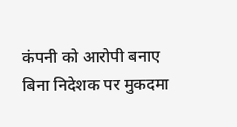कंपनी को आरोपी बनाए बिना निदेशक पर मुकदमा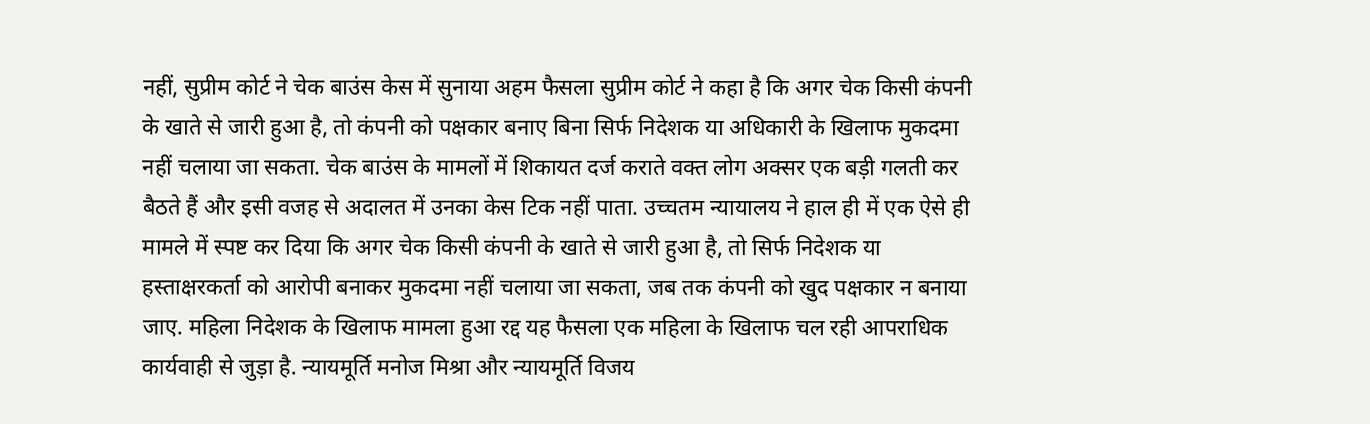नहीं, सुप्रीम कोर्ट ने चेक बाउंस केस में सुनाया अहम फैसला सुप्रीम कोर्ट ने कहा है कि अगर चेक किसी कंपनी के खाते से जारी हुआ है, तो कंपनी को पक्षकार बनाए बिना सिर्फ निदेशक या अधिकारी के खिलाफ मुकदमा नहीं चलाया जा सकता. चेक बाउंस के मामलों में शिकायत दर्ज कराते वक्त लोग अक्सर एक बड़ी गलती कर बैठते हैं और इसी वजह से अदालत में उनका केस टिक नहीं पाता. उच्चतम न्यायालय ने हाल ही में एक ऐसे ही मामले में स्पष्ट कर दिया कि अगर चेक किसी कंपनी के खाते से जारी हुआ है, तो सिर्फ निदेशक या हस्ताक्षरकर्ता को आरोपी बनाकर मुकदमा नहीं चलाया जा सकता, जब तक कंपनी को खुद पक्षकार न बनाया जाए. महिला निदेशक के खिलाफ मामला हुआ रद्द यह फैसला एक महिला के खिलाफ चल रही आपराधिक कार्यवाही से जुड़ा है. न्यायमूर्ति मनोज मिश्रा और न्यायमूर्ति विजय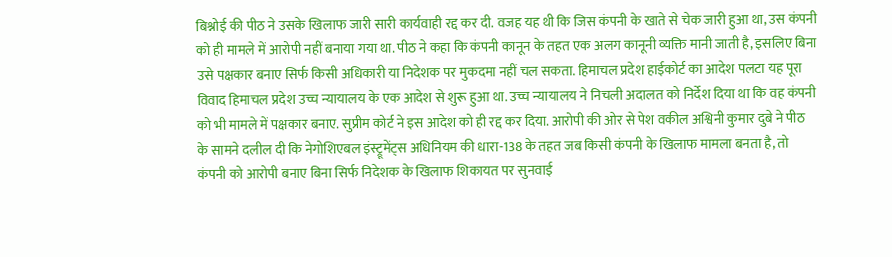बिश्नोई की पीठ ने उसके खिलाफ जारी सारी कार्यवाही रद्द कर दी. वजह यह थी कि जिस कंपनी के खाते से चेक जारी हुआ था, उस कंपनी को ही मामले में आरोपी नहीं बनाया गया था. पीठ ने कहा कि कंपनी कानून के तहत एक अलग कानूनी व्यक्ति मानी जाती है, इसलिए बिना उसे पक्षकार बनाए सिर्फ किसी अधिकारी या निदेशक पर मुकदमा नहीं चल सकता. हिमाचल प्रदेश हाईकोर्ट का आदेश पलटा यह पूरा विवाद हिमाचल प्रदेश उच्च न्यायालय के एक आदेश से शुरू हुआ था. उच्च न्यायालय ने निचली अदालत को निर्देश दिया था कि वह कंपनी को भी मामले में पक्षकार बनाए. सुप्रीम कोर्ट ने इस आदेश को ही रद्द कर दिया. आरोपी की ओर से पेश वकील अश्विनी कुमार दुबे ने पीठ के सामने दलील दी कि नेगोशिएबल इंस्ट्रूमेंट्स अधिनियम की धारा-138 के तहत जब किसी कंपनी के खिलाफ मामला बनता है, तो कंपनी को आरोपी बनाए बिना सिर्फ निदेशक के खिलाफ शिकायत पर सुनवाई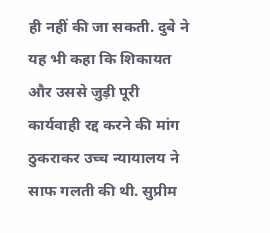ही नहीं की जा सकती. दुबे ने यह भी कहा कि शिकायत और उससे जुड़ी पूरी कार्यवाही रद्द करने की मांग ठुकराकर उच्च न्यायालय ने साफ गलती की थी. सुप्रीम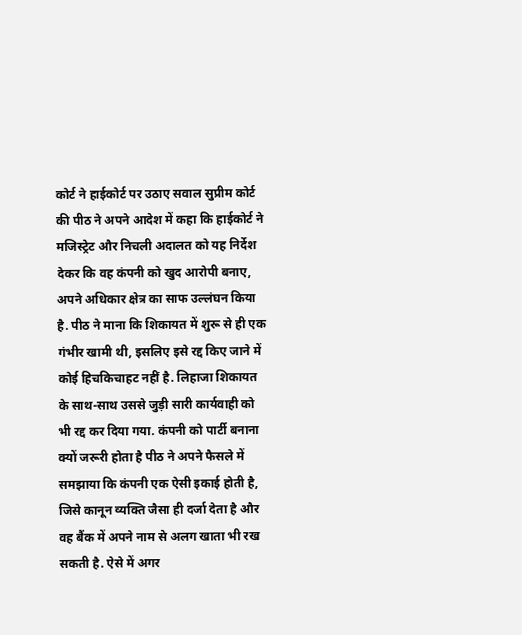कोर्ट ने हाईकोर्ट पर उठाए सवाल सुप्रीम कोर्ट की पीठ ने अपने आदेश में कहा कि हाईकोर्ट ने मजिस्ट्रेट और निचली अदालत को यह निर्देश देकर कि वह कंपनी को खुद आरोपी बनाए, अपने अधिकार क्षेत्र का साफ उल्लंघन किया है. पीठ ने माना कि शिकायत में शुरू से ही एक गंभीर खामी थी, इसलिए इसे रद्द किए जाने में कोई हिचकिचाहट नहीं है. लिहाजा शिकायत के साथ-साथ उससे जुड़ी सारी कार्यवाही को भी रद्द कर दिया गया. कंपनी को पार्टी बनाना क्यों जरूरी होता है पीठ ने अपने फैसले में समझाया कि कंपनी एक ऐसी इकाई होती है, जिसे कानून व्यक्ति जैसा ही दर्जा देता है और वह बैंक में अपने नाम से अलग खाता भी रख सकती है. ऐसे में अगर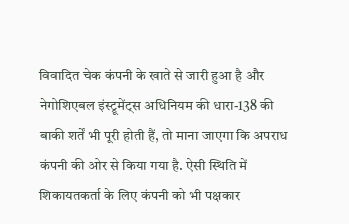विवादित चेक कंपनी के खाते से जारी हुआ है और नेगोशिएबल इंस्ट्रूमेंट्स अधिनियम की धारा-138 की बाकी शर्तें भी पूरी होती हैं, तो माना जाएगा कि अपराध कंपनी की ओर से किया गया है. ऐसी स्थिति में शिकायतकर्ता के लिए कंपनी को भी पक्षकार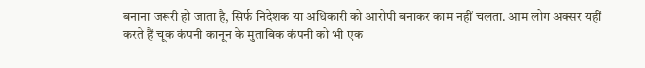बनाना जरूरी हो जाता है, सिर्फ निदेशक या अधिकारी को आरोपी बनाकर काम नहीं चलता. आम लोग अक्सर यहीं करते हैं चूक कंपनी कानून के मुताबिक कंपनी को भी एक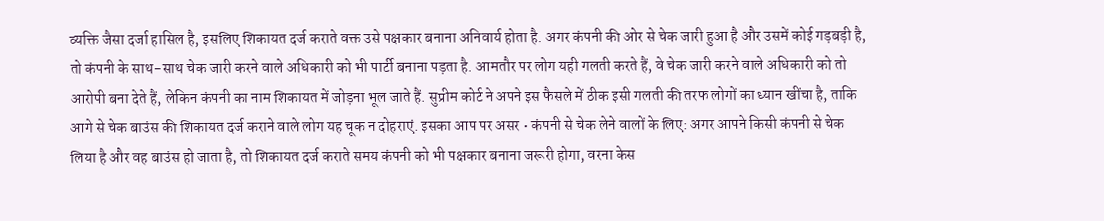व्यक्ति जैसा दर्जा हासिल है, इसलिए शिकायत दर्ज कराते वक्त उसे पक्षकार बनाना अनिवार्य होता है. अगर कंपनी की ओर से चेक जारी हुआ है और उसमें कोई गड़बड़ी है, तो कंपनी के साथ-साथ चेक जारी करने वाले अधिकारी को भी पार्टी बनाना पड़ता है. आमतौर पर लोग यही गलती करते हैं, वे चेक जारी करने वाले अधिकारी को तो आरोपी बना देते हैं, लेकिन कंपनी का नाम शिकायत में जोड़ना भूल जाते हैं. सुप्रीम कोर्ट ने अपने इस फैसले में ठीक इसी गलती की तरफ लोगों का ध्यान खींचा है, ताकि आगे से चेक बाउंस की शिकायत दर्ज कराने वाले लोग यह चूक न दोहराएं. इसका आप पर असर • कंपनी से चेक लेने वालों के लिए: अगर आपने किसी कंपनी से चेक लिया है और वह बाउंस हो जाता है, तो शिकायत दर्ज कराते समय कंपनी को भी पक्षकार बनाना जरूरी होगा, वरना केस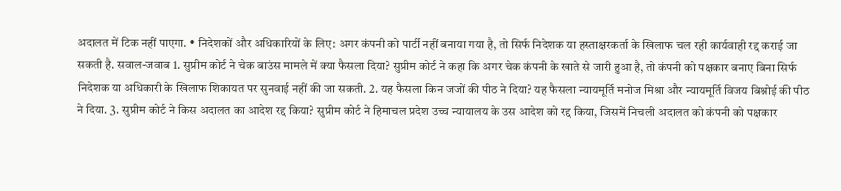अदालत में टिक नहीं पाएगा. • निदेशकों और अधिकारियों के लिए: अगर कंपनी को पार्टी नहीं बनाया गया है, तो सिर्फ निदेशक या हस्ताक्षरकर्ता के खिलाफ चल रही कार्यवाही रद्द कराई जा सकती है. सवाल-जवाब 1. सुप्रीम कोर्ट ने चेक बाउंस मामले में क्या फैसला दिया? सुप्रीम कोर्ट ने कहा कि अगर चेक कंपनी के खाते से जारी हुआ है, तो कंपनी को पक्षकार बनाए बिना सिर्फ निदेशक या अधिकारी के खिलाफ शिकायत पर सुनवाई नहीं की जा सकती. 2. यह फैसला किन जजों की पीठ ने दिया? यह फैसला न्यायमूर्ति मनोज मिश्रा और न्यायमूर्ति विजय बिश्नोई की पीठ ने दिया. 3. सुप्रीम कोर्ट ने किस अदालत का आदेश रद्द किया? सुप्रीम कोर्ट ने हिमाचल प्रदेश उच्च न्यायालय के उस आदेश को रद्द किया, जिसमें निचली अदालत को कंपनी को पक्षकार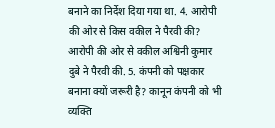बनाने का निर्देश दिया गया था. 4. आरोपी की ओर से किस वकील ने पैरवी की? आरोपी की ओर से वकील अश्विनी कुमार दुबे ने पैरवी की. 5. कंपनी को पक्षकार बनाना क्यों जरूरी है? कानून कंपनी को भी व्यक्ति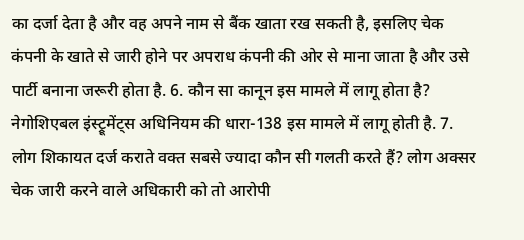का दर्जा देता है और वह अपने नाम से बैंक खाता रख सकती है, इसलिए चेक कंपनी के खाते से जारी होने पर अपराध कंपनी की ओर से माना जाता है और उसे पार्टी बनाना जरूरी होता है. 6. कौन सा कानून इस मामले में लागू होता है? नेगोशिएबल इंस्ट्रूमेंट्स अधिनियम की धारा-138 इस मामले में लागू होती है. 7. लोग शिकायत दर्ज कराते वक्त सबसे ज्यादा कौन सी गलती करते हैं? लोग अक्सर चेक जारी करने वाले अधिकारी को तो आरोपी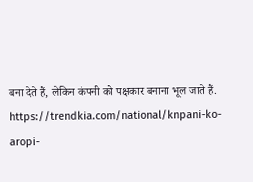बना देते हैं, लेकिन कंपनी को पक्षकार बनाना भूल जाते हैं. https://trendkia.com/national/knpani-ko-aropi-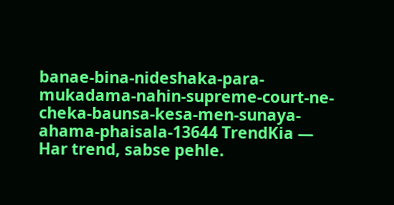banae-bina-nideshaka-para-mukadama-nahin-supreme-court-ne-cheka-baunsa-kesa-men-sunaya-ahama-phaisala-13644 TrendKia — Har trend, sabse pehle.